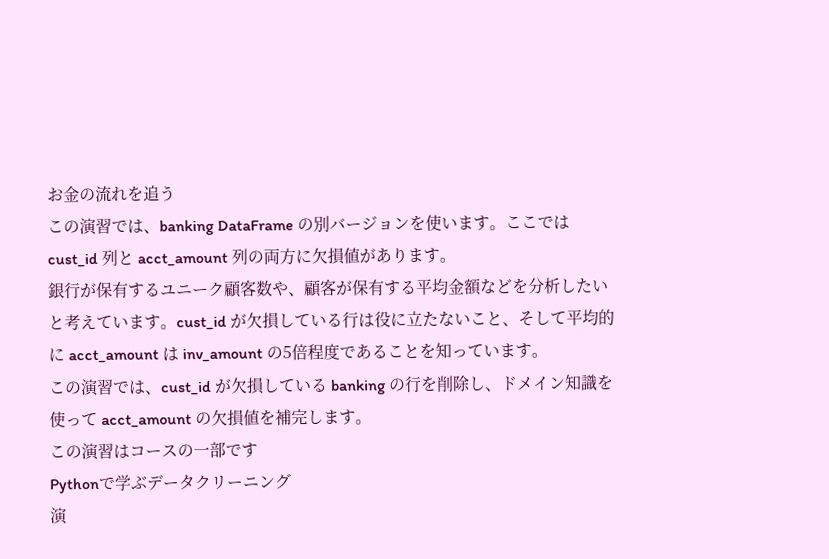お金の流れを追う
この演習では、banking DataFrame の別バージョンを使います。ここでは cust_id 列と acct_amount 列の両方に欠損値があります。
銀行が保有するユニーク顧客数や、顧客が保有する平均金額などを分析したいと考えています。cust_id が欠損している行は役に立たないこと、そして平均的に acct_amount は inv_amount の5倍程度であることを知っています。
この演習では、cust_id が欠損している banking の行を削除し、ドメイン知識を使って acct_amount の欠損値を補完します。
この演習はコースの一部です
Pythonで学ぶデータクリーニング
演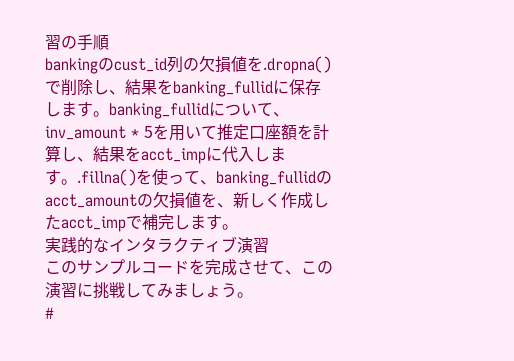習の手順
bankingのcust_id列の欠損値を.dropna()で削除し、結果をbanking_fullidに保存します。banking_fullidについて、inv_amount * 5を用いて推定口座額を計算し、結果をacct_impに代入します。.fillna()を使って、banking_fullidのacct_amountの欠損値を、新しく作成したacct_impで補完します。
実践的なインタラクティブ演習
このサンプルコードを完成させて、この演習に挑戦してみましょう。
#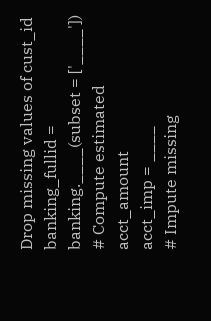Drop missing values of cust_id
banking_fullid = banking.____(subset = ['____'])
# Compute estimated acct_amount
acct_imp = ____
# Impute missing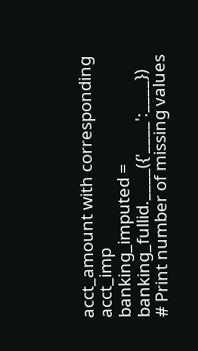acct_amount with corresponding acct_imp
banking_imputed = banking_fullid.____({'____':____})
# Print number of missing values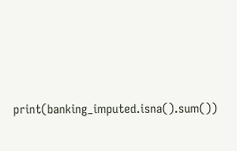print(banking_imputed.isna().sum())